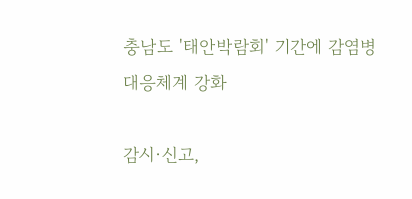충남도 '태안박람회' 기간에 감염병 대응체계 강화

감시·신고,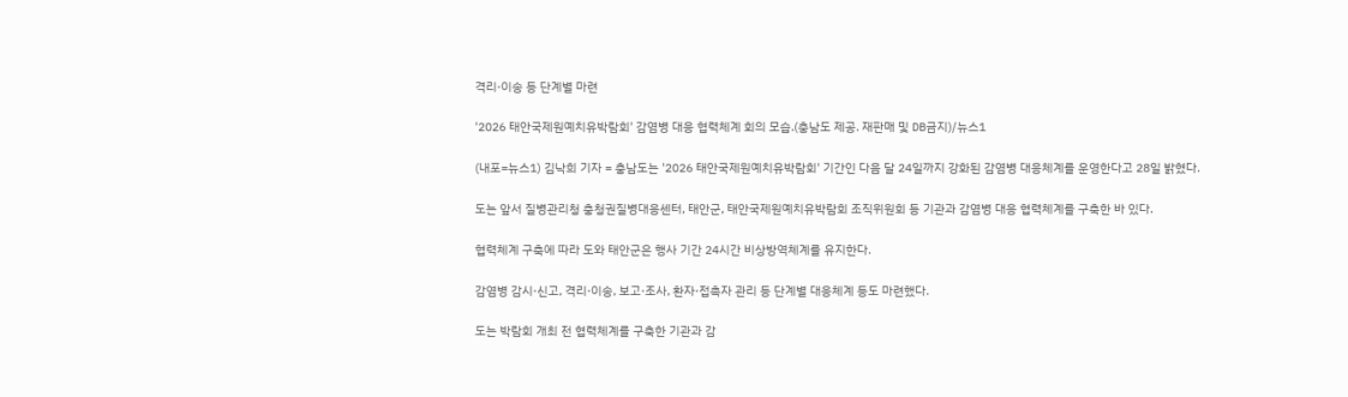격리·이송 등 단계별 마련

'2026 태안국제원예치유박람회' 감염병 대응 협력체계 회의 모습.(충남도 제공. 재판매 및 DB금지)/뉴스1

(내포=뉴스1) 김낙희 기자 = 충남도는 '2026 태안국제원예치유박람회' 기간인 다음 달 24일까지 강화된 감염병 대응체계를 운영한다고 28일 밝혔다.

도는 앞서 질병관리청 충청권질병대응센터, 태안군, 태안국제원예치유박람회 조직위원회 등 기관과 감염병 대응 협력체계를 구축한 바 있다.

협력체계 구축에 따라 도와 태안군은 행사 기간 24시간 비상방역체계를 유지한다.

감염병 감시·신고, 격리·이송, 보고·조사, 환자·접촉자 관리 등 단계별 대응체계 등도 마련했다.

도는 박람회 개최 전 협력체계를 구축한 기관과 감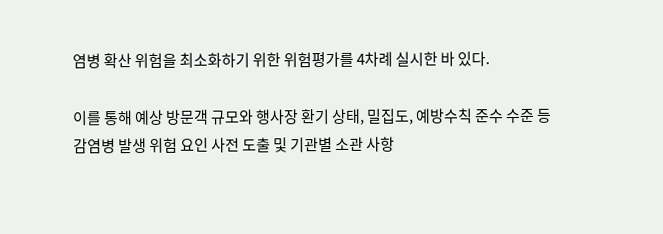염병 확산 위험을 최소화하기 위한 위험평가를 4차례 실시한 바 있다.

이를 통해 예상 방문객 규모와 행사장 환기 상태, 밀집도, 예방수칙 준수 수준 등 감염병 발생 위험 요인 사전 도출 및 기관별 소관 사항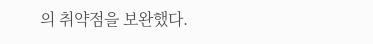의 취약점을 보완했다.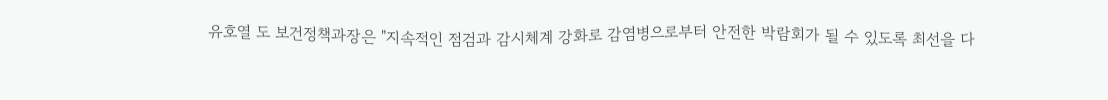유호열 도 보건정책과장은 "지속적인 점검과 감시체계 강화로 감염병으로부터 안전한 박람회가 될 수 있도록 최선을 다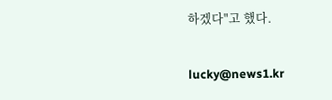하겠다"고 했다.

lucky@news1.kr